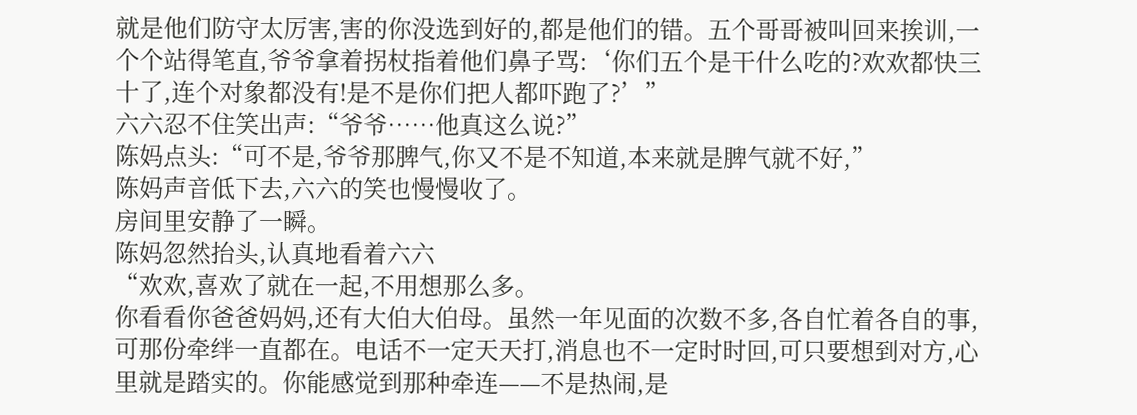就是他们防守太厉害,害的你没选到好的,都是他们的错。五个哥哥被叫回来挨训,一个个站得笔直,爷爷拿着拐杖指着他们鼻子骂:‘你们五个是干什么吃的?欢欢都快三十了,连个对象都没有!是不是你们把人都吓跑了?’”
六六忍不住笑出声:“爷爷……他真这么说?”
陈妈点头:“可不是,爷爷那脾气,你又不是不知道,本来就是脾气就不好,”
陈妈声音低下去,六六的笑也慢慢收了。
房间里安静了一瞬。
陈妈忽然抬头,认真地看着六六
“欢欢,喜欢了就在一起,不用想那么多。
你看看你爸爸妈妈,还有大伯大伯母。虽然一年见面的次数不多,各自忙着各自的事,可那份牵绊一直都在。电话不一定天天打,消息也不一定时时回,可只要想到对方,心里就是踏实的。你能感觉到那种牵连——不是热闹,是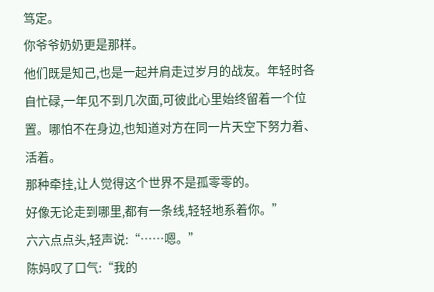笃定。
你爷爷奶奶更是那样。
他们既是知己,也是一起并肩走过岁月的战友。年轻时各自忙碌,一年见不到几次面,可彼此心里始终留着一个位置。哪怕不在身边,也知道对方在同一片天空下努力着、活着。
那种牵挂,让人觉得这个世界不是孤零零的。
好像无论走到哪里,都有一条线,轻轻地系着你。”
六六点点头,轻声说:“……嗯。”
陈妈叹了口气:“我的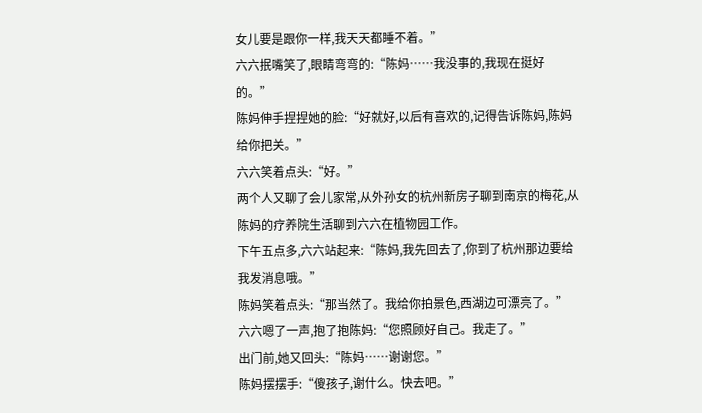女儿要是跟你一样,我天天都睡不着。”
六六抿嘴笑了,眼睛弯弯的:“陈妈……我没事的,我现在挺好的。”
陈妈伸手捏捏她的脸:“好就好,以后有喜欢的,记得告诉陈妈,陈妈给你把关。”
六六笑着点头:“好。”
两个人又聊了会儿家常,从外孙女的杭州新房子聊到南京的梅花,从陈妈的疗养院生活聊到六六在植物园工作。
下午五点多,六六站起来:“陈妈,我先回去了,你到了杭州那边要给我发消息哦。”
陈妈笑着点头:“那当然了。我给你拍景色,西湖边可漂亮了。”
六六嗯了一声,抱了抱陈妈:“您照顾好自己。我走了。”
出门前,她又回头:“陈妈……谢谢您。”
陈妈摆摆手:“傻孩子,谢什么。快去吧。”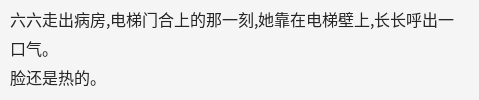六六走出病房,电梯门合上的那一刻,她靠在电梯壁上,长长呼出一口气。
脸还是热的。